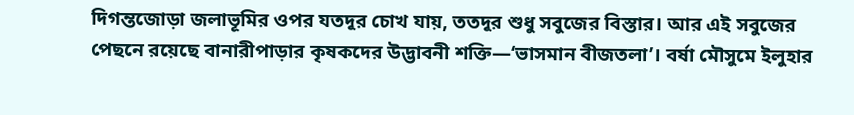দিগন্তজোড়া জলাভূমির ওপর যতদূর চোখ যায়, ততদূর শুধু সবুজের বিস্তার। আর এই সবুজের পেছনে রয়েছে বানারীপাড়ার কৃষকদের উদ্ভাবনী শক্তি—‘ভাসমান বীজতলা’। বর্ষা মৌসুমে ইলুহার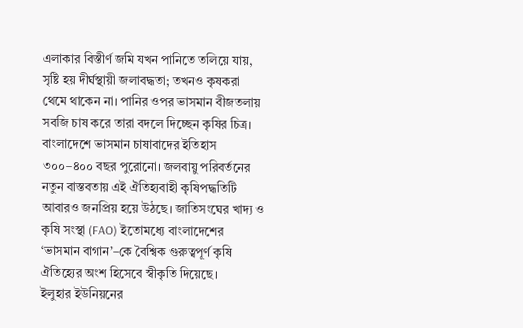এলাকার বিস্তীর্ণ জমি যখন পানিতে তলিয়ে যায়, সৃষ্টি হয় দীর্ঘস্থায়ী জলাবদ্ধতা; তখনও কৃষকরা থেমে থাকেন না। পানির ওপর ভাসমান বীজতলায় সবজি চাষ করে তারা বদলে দিচ্ছেন কৃষির চিত্র।
বাংলাদেশে ভাসমান চাষাবাদের ইতিহাস ৩০০–৪০০ বছর পুরোনো। জলবায়ু পরিবর্তনের নতুন বাস্তবতায় এই ঐতিহ্যবাহী কৃষিপদ্ধতিটি আবারও জনপ্রিয় হয়ে উঠছে। জাতিসংঘের খাদ্য ও কৃষি সংস্থা (FAO) ইতোমধ্যে বাংলাদেশের ‘ভাসমান বাগান’–কে বৈশ্বিক গুরুত্বপূর্ণ কৃষি ঐতিহ্যের অংশ হিসেবে স্বীকৃতি দিয়েছে।
ইলুহার ইউনিয়নের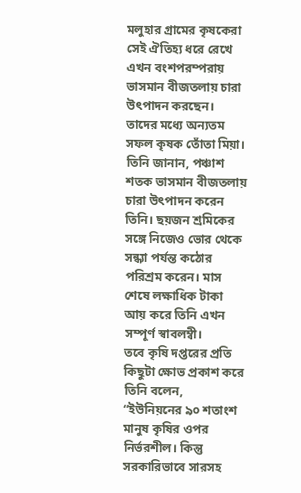মলুহার গ্রামের কৃষকেরা সেই ঐতিহ্য ধরে রেখে এখন বংশপরম্পরায় ভাসমান বীজতলায় চারা উৎপাদন করছেন। তাদের মধ্যে অন্যতম সফল কৃষক তোঁতা মিয়া। তিনি জানান, পঞ্চাশ শতক ভাসমান বীজতলায় চারা উৎপাদন করেন তিনি। ছয়জন শ্রমিকের সঙ্গে নিজেও ভোর থেকে সন্ধ্যা পর্যন্ত কঠোর পরিশ্রম করেন। মাস শেষে লক্ষাধিক টাকা আয় করে তিনি এখন সম্পূর্ণ স্বাবলম্বী।
তবে কৃষি দপ্তরের প্রতি কিছুটা ক্ষোভ প্রকাশ করে তিনি বলেন,
“ইউনিয়নের ৯০ শতাংশ মানুষ কৃষির ওপর নির্ভরশীল। কিন্তু সরকারিভাবে সারসহ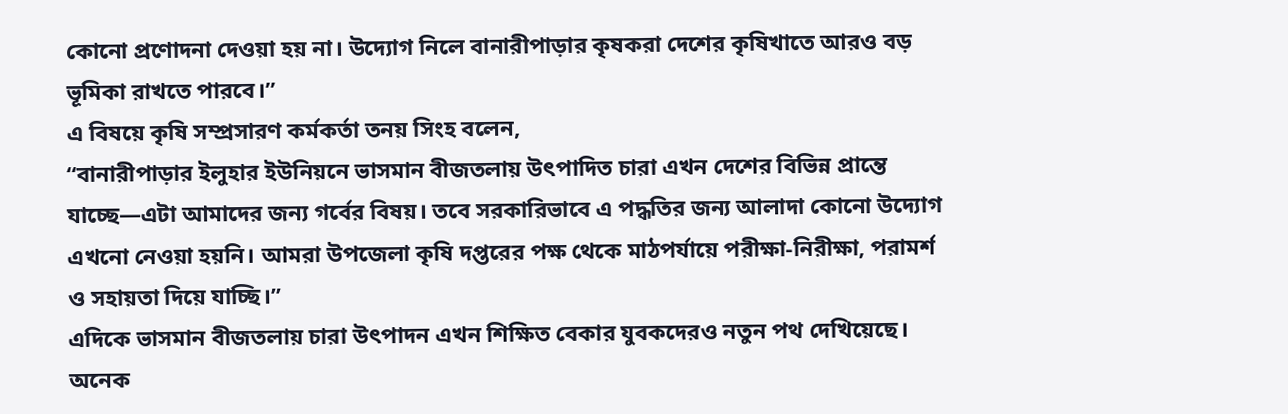কোনো প্রণোদনা দেওয়া হয় না। উদ্যোগ নিলে বানারীপাড়ার কৃষকরা দেশের কৃষিখাতে আরও বড় ভূমিকা রাখতে পারবে।”
এ বিষয়ে কৃষি সম্প্রসারণ কর্মকর্তা তনয় সিংহ বলেন,
“বানারীপাড়ার ইলুহার ইউনিয়নে ভাসমান বীজতলায় উৎপাদিত চারা এখন দেশের বিভিন্ন প্রান্তে যাচ্ছে—এটা আমাদের জন্য গর্বের বিষয়। তবে সরকারিভাবে এ পদ্ধতির জন্য আলাদা কোনো উদ্যোগ এখনো নেওয়া হয়নি। আমরা উপজেলা কৃষি দপ্তরের পক্ষ থেকে মাঠপর্যায়ে পরীক্ষা-নিরীক্ষা, পরামর্শ ও সহায়তা দিয়ে যাচ্ছি।”
এদিকে ভাসমান বীজতলায় চারা উৎপাদন এখন শিক্ষিত বেকার যুবকদেরও নতুন পথ দেখিয়েছে। অনেক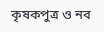কৃষকপুত্র ও নব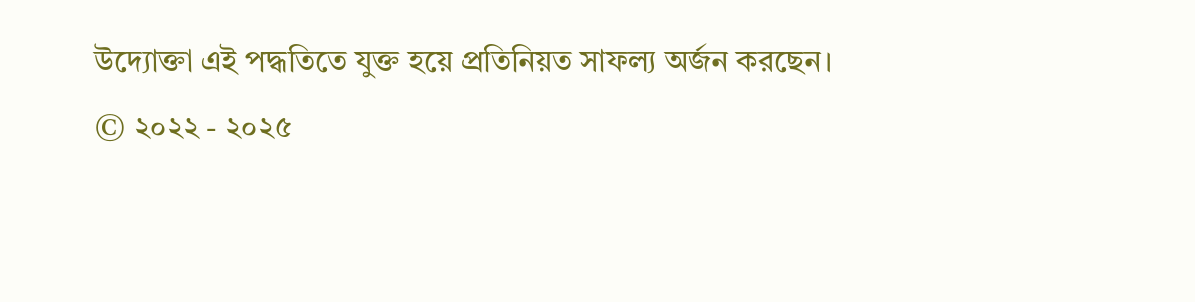উদ্যোক্তা এই পদ্ধতিতে যুক্ত হয়ে প্রতিনিয়ত সাফল্য অর্জন করছেন।
© ২০২২ - ২০২৫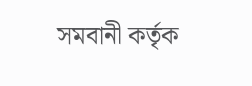সমবানী কর্তৃক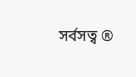সর্বসত্ব ®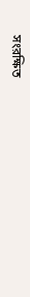সংরক্ষিত